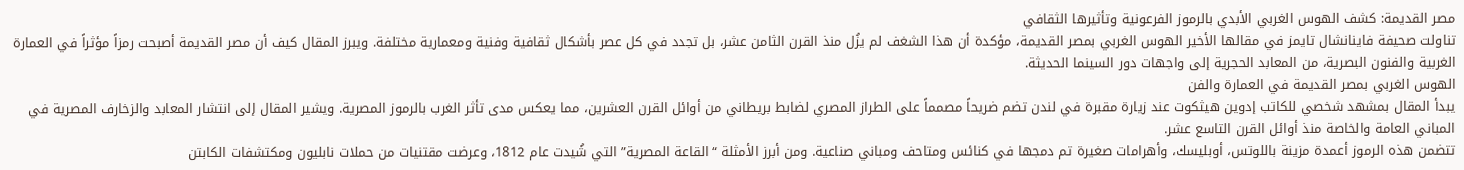مصر القديمة: كشف الهوس الغربي الأبدي بالرموز الفرعونية وتأثيرها الثقافي
تناولت صحيفة فاينانشال تايمز في مقالها الأخير الهوس الغربي بمصر القديمة، مؤكدة أن هذا الشغف لم يزُل منذ القرن الثامن عشر، بل تجدد في كل عصر بأشكال ثقافية وفنية ومعمارية مختلفة. ويبرز المقال كيف أن مصر القديمة أصبحت رمزاً مؤثراً في العمارة الغربية والفنون البصرية، من المعابد الحجرية إلى واجهات دور السينما الحديثة.
الهوس الغربي بمصر القديمة في العمارة والفن
يبدأ المقال بمشهد شخصي للكاتب إدوين هيثكوت عند زيارة مقبرة في لندن تضم ضريحاً مصمماً على الطراز المصري لضابط بريطاني من أوائل القرن العشرين، مما يعكس مدى تأثر الغرب بالرموز المصرية. ويشير المقال إلى انتشار المعابد والزخارف المصرية في المباني العامة والخاصة منذ أوائل القرن التاسع عشر.
تتضمن هذه الرموز أعمدة مزينة باللوتس، أوبليسك، وأهرامات صغيرة تم دمجها في كنائس ومتاحف ومباني صناعية. ومن أبرز الأمثلة “القاعة المصرية” التي شُيدت عام 1812، وعرضت مقتنيات من حملات نابليون ومكتشفات الكابتن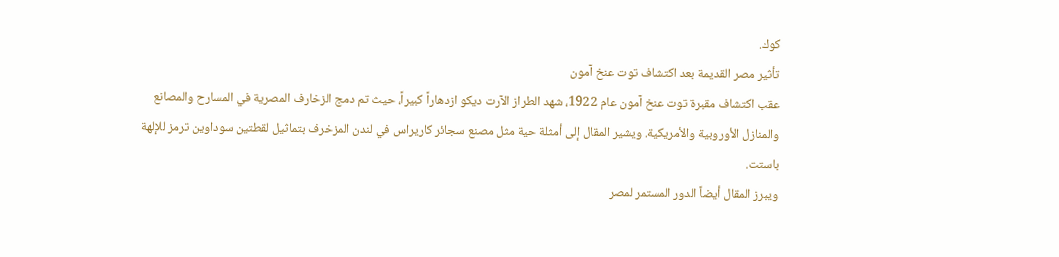كوك.
تأثير مصر القديمة بعد اكتشاف توت عنخ آمون
عقب اكتشاف مقبرة توت عنخ آمون عام 1922، شهد الطراز الآرت ديكو ازدهاراً كبيراً، حيث تم دمج الزخارف المصرية في المسارح والمصانع والمنازل الأوروبية والأمريكية. ويشير المقال إلى أمثلة حية مثل مصنع سجائر كاريراس في لندن المزخرف بتماثيل لقطتين سوداوين ترمز للإلهة باستت.
ويبرز المقال أيضاً الدور المستمر لمصر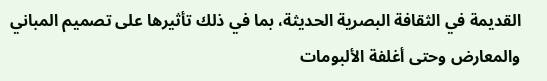القديمة في الثقافة البصرية الحديثة، بما في ذلك تأثيرها على تصميم المباني والمعارض وحتى أغلفة الألبومات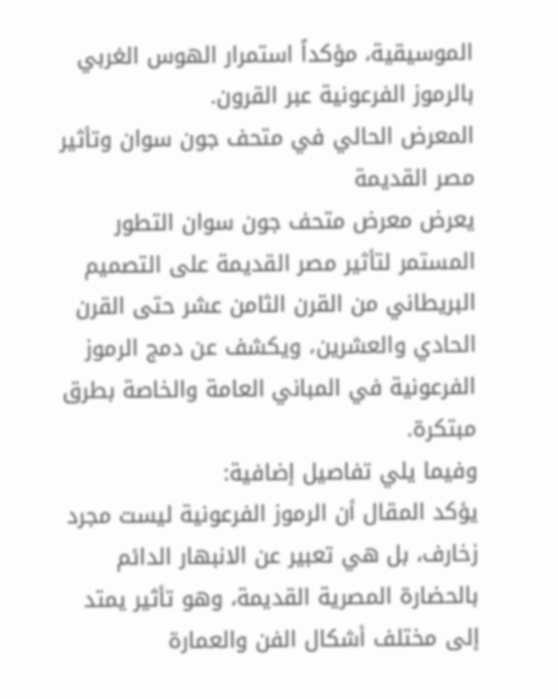الموسيقية، مؤكداً استمرار الهوس الغربي بالرموز الفرعونية عبر القرون.
المعرض الحالي في متحف جون سوان وتأثير مصر القديمة
يعرض معرض متحف جون سوان التطور المستمر لتأثير مصر القديمة على التصميم البريطاني من القرن الثامن عشر حتى القرن الحادي والعشرين، ويكشف عن دمج الرموز الفرعونية في المباني العامة والخاصة بطرق مبتكرة.
وفيما يلي تفاصيل إضافية:
يؤكد المقال أن الرموز الفرعونية ليست مجرد زخارف، بل هي تعبير عن الانبهار الدائم بالحضارة المصرية القديمة، وهو تأثير يمتد إلى مختلف أشكال الفن والعمارة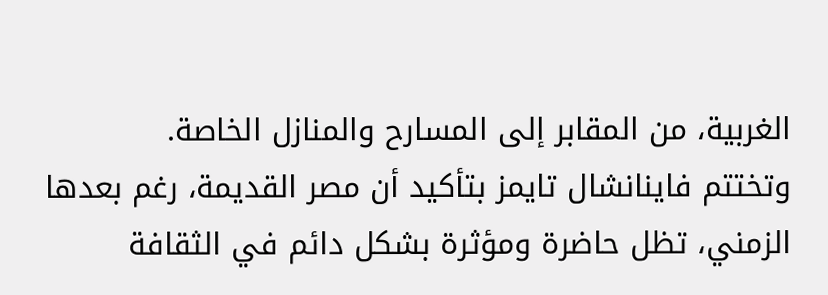الغربية، من المقابر إلى المسارح والمنازل الخاصة.
وتختتم فاينانشال تايمز بتأكيد أن مصر القديمة، رغم بعدها الزمني، تظل حاضرة ومؤثرة بشكل دائم في الثقافة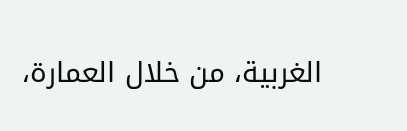الغربية، من خلال العمارة،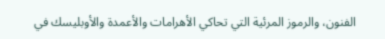الفنون، والرموز المرئية التي تحاكي الأهرامات والأعمدة والأوبليسك في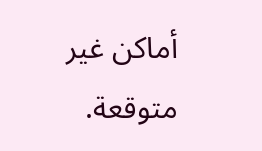أماكن غير متوقعة.